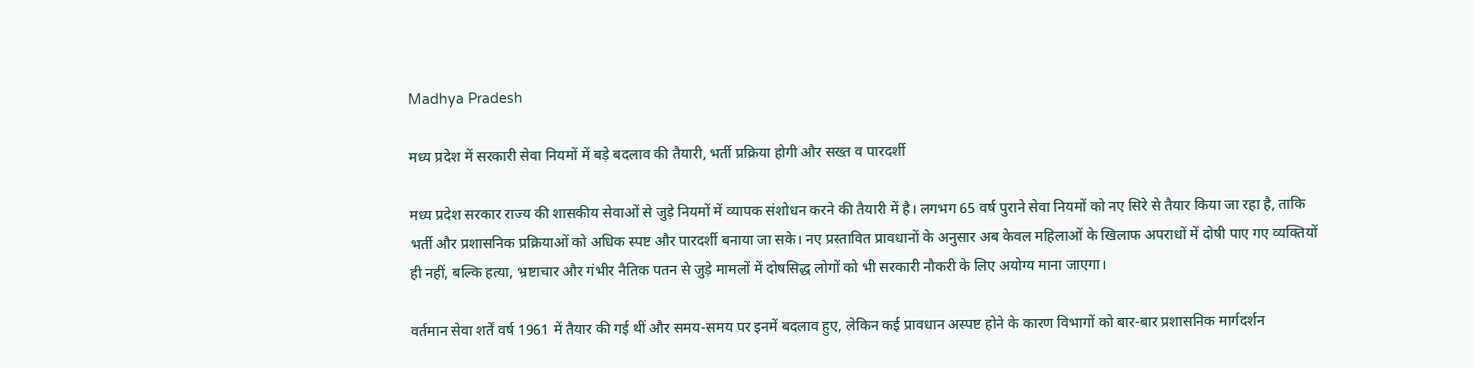Madhya Pradesh

मध्य प्रदेश में सरकारी सेवा नियमों में बड़े बदलाव की तैयारी, भर्ती प्रक्रिया होगी और सख्त व पारदर्शी

मध्य प्रदेश सरकार राज्य की शासकीय सेवाओं से जुड़े नियमों में व्यापक संशोधन करने की तैयारी में है। लगभग 65 वर्ष पुराने सेवा नियमों को नए सिरे से तैयार किया जा रहा है, ताकि भर्ती और प्रशासनिक प्रक्रियाओं को अधिक स्पष्ट और पारदर्शी बनाया जा सके। नए प्रस्तावित प्रावधानों के अनुसार अब केवल महिलाओं के खिलाफ अपराधों में दोषी पाए गए व्यक्तियों ही नहीं, बल्कि हत्या, भ्रष्टाचार और गंभीर नैतिक पतन से जुड़े मामलों में दोषसिद्ध लोगों को भी सरकारी नौकरी के लिए अयोग्य माना जाएगा।

वर्तमान सेवा शर्तें वर्ष 1961 में तैयार की गई थीं और समय-समय पर इनमें बदलाव हुए, लेकिन कई प्रावधान अस्पष्ट होने के कारण विभागों को बार-बार प्रशासनिक मार्गदर्शन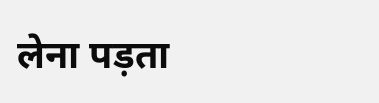लेना पड़ता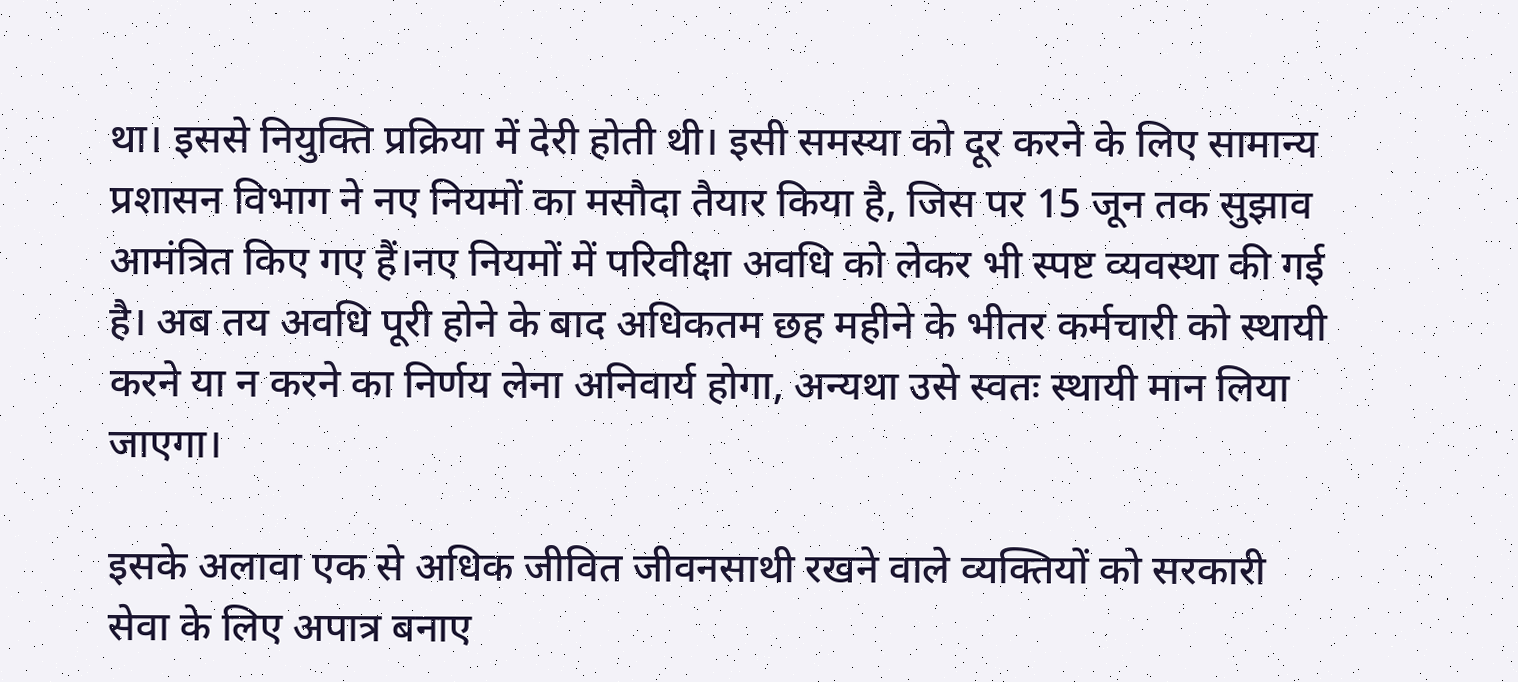था। इससे नियुक्ति प्रक्रिया में देरी होती थी। इसी समस्या को दूर करने के लिए सामान्य प्रशासन विभाग ने नए नियमों का मसौदा तैयार किया है, जिस पर 15 जून तक सुझाव आमंत्रित किए गए हैं।नए नियमों में परिवीक्षा अवधि को लेकर भी स्पष्ट व्यवस्था की गई है। अब तय अवधि पूरी होने के बाद अधिकतम छह महीने के भीतर कर्मचारी को स्थायी करने या न करने का निर्णय लेना अनिवार्य होगा, अन्यथा उसे स्वतः स्थायी मान लिया जाएगा।

इसके अलावा एक से अधिक जीवित जीवनसाथी रखने वाले व्यक्तियों को सरकारी सेवा के लिए अपात्र बनाए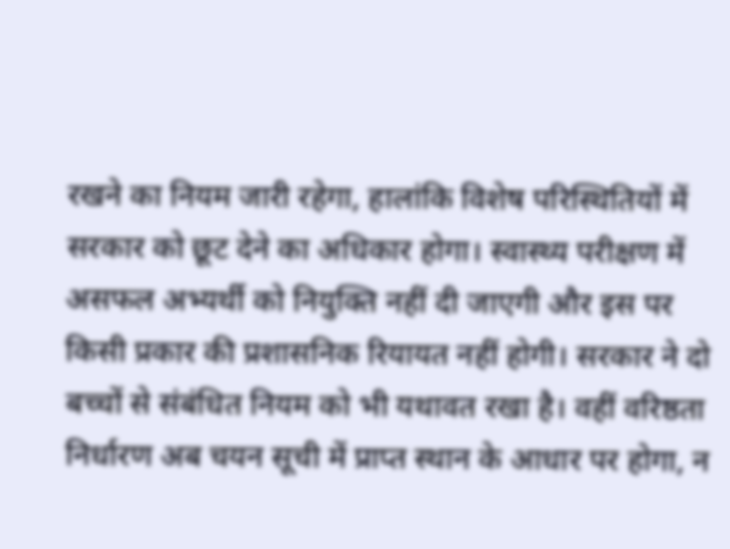रखने का नियम जारी रहेगा, हालांकि विशेष परिस्थितियों में सरकार को छूट देने का अधिकार होगा। स्वास्थ्य परीक्षण में असफल अभ्यर्थी को नियुक्ति नहीं दी जाएगी और इस पर किसी प्रकार की प्रशासनिक रियायत नहीं होगी। सरकार ने दो बच्चों से संबंधित नियम को भी यथावत रखा है। वहीं वरिष्ठता निर्धारण अब चयन सूची में प्राप्त स्थान के आधार पर होगा, न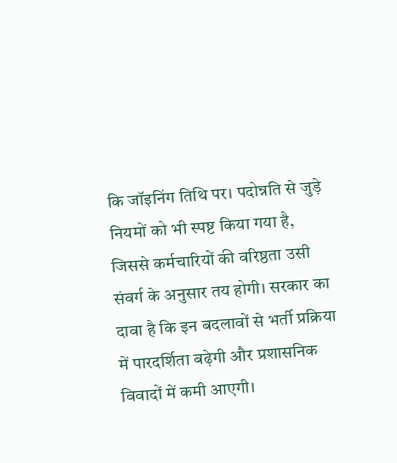कि जॉइनिंग तिथि पर। पदोन्नति से जुड़े नियमों को भी स्पष्ट किया गया है, जिससे कर्मचारियों की वरिष्ठता उसी संवर्ग के अनुसार तय होगी। सरकार का दावा है कि इन बदलावों से भर्ती प्रक्रिया में पारदर्शिता बढ़ेगी और प्रशासनिक विवादों में कमी आएगी।